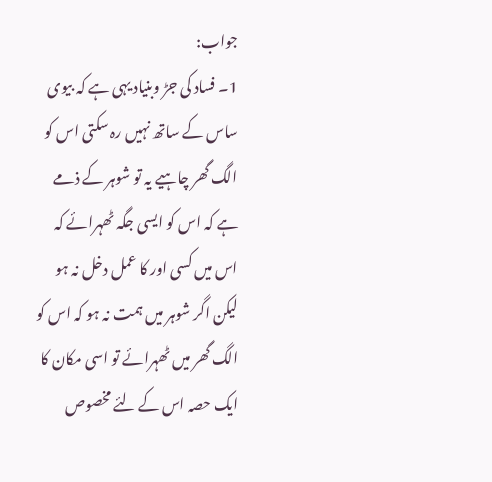جواب:
1۔ فساد کی جڑ وبنیاد یہی ہے کہ بیوی ساس کے ساتھ نہیں رہ سکتی اس کو الگ گھر چاہیے یہ تو شوہر کے ذمے ہے کہ اس کو ایسی جگہ ٹھہرائے کہ اس میں کسی اور کا عمل دخل نہ ہو لیکن اگر شوہر میں ہمت نہ ہو کہ اس کو الگ گھر میں ٹھہرائے تو اسی مکان کا ایک حصہ اس کے لئے مخصوص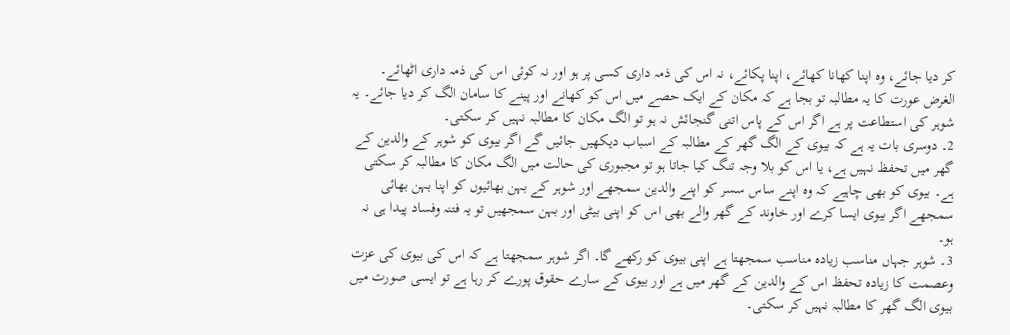کر دیا جائے، وہ اپنا کھانا کھائے، اپنا پکائے، نہ اس کی ذمہ داری کسی پر ہو اور نہ کوئی اس کی ذمہ داری اٹھائے۔
الغرض عورت کا یہ مطالبہ تو بجا ہے کہ مکان کے ایک حصے میں اس کو کھانے اور پینے کا سامان الگ کر دیا جائے۔ یہ شوہر کی استطاعت پر ہے اگر اس کے پاس اتنی گنجائش نہ ہو تو الگ مکان کا مطالبہ نہیں کر سکتی۔
2۔ دوسری بات یہ ہے کہ بیوی کے الگ گھر کے مطالبہ کے اسباب دیکھیں جائیں گے اگر بیوی کو شوہر کے والدین کے گھر میں تحفظ نہیں ہے، یا اس کو بلا وجہ تنگ کیا جاتا ہو تو مجبوری کی حالت میں الگ مکان کا مطالبہ کر سکتی ہے۔ بیوی کو بھی چاہیے کہ وہ اپنے ساس سسر کو اپنے والدین سمجھے اور شوہر کے بہن بھائیوں کو اپنا بہن بھائی سمجھے اگر بیوی ایسا کرے اور خاوند کے گھر والے بھی اس کو اپنی بیٹی اور بہن سمجھیں تو یہ فتنہ وفساد پیدا ہی نہ ہو۔
3۔ شوہر جہاں مناسب زیادہ مناسب سمجھتا ہے اپنی بیوی کو رکھے گا۔ اگر شوہر سمجھتا ہے کہ اس کی بیوی کی عزت وعصمت کا زیادہ تحفظ اس کے والدین کے گھر میں ہے اور بیوی کے سارے حقوق پورے کر رہا ہے تو ایسی صورت میں بیوی الگ گھر کا مطالبہ نہیں کر سکتی۔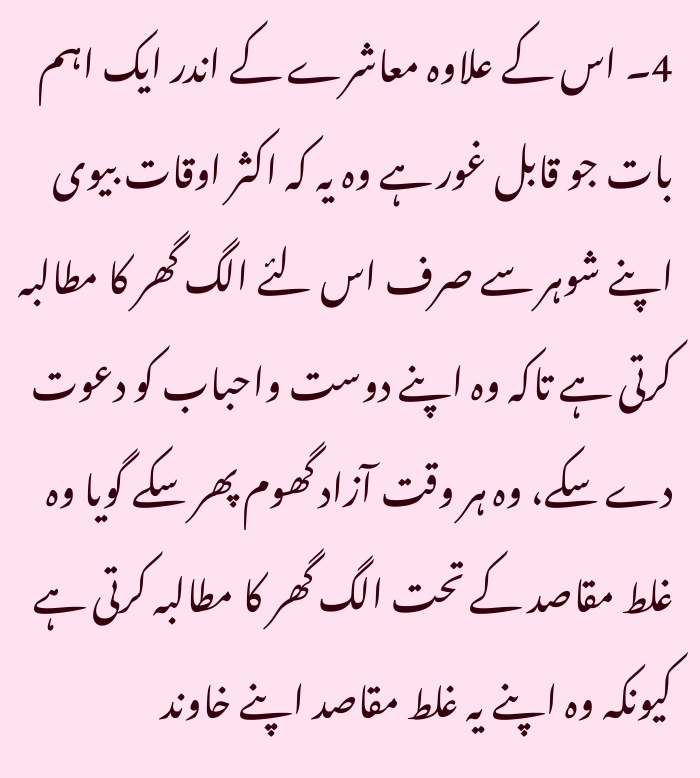4۔ اس کے علاوہ معاشرے کے اندر ایک اہم بات جو قابل غور ہے وہ یہ کہ اکثر اوقات بیوی اپنے شوہر سے صرف اس لئے الگ گھر کا مطالبہ کرتی ہے تاکہ وہ اپنے دوست واحباب کو دعوت دے سکے، وہ ہر وقت آزاد گھوم پھر سکے گویا وہ غلط مقاصد کے تحت الگ گھر کا مطالبہ کرتی ہے کیونکہ وہ اپنے یہ غلط مقاصد اپنے خاوند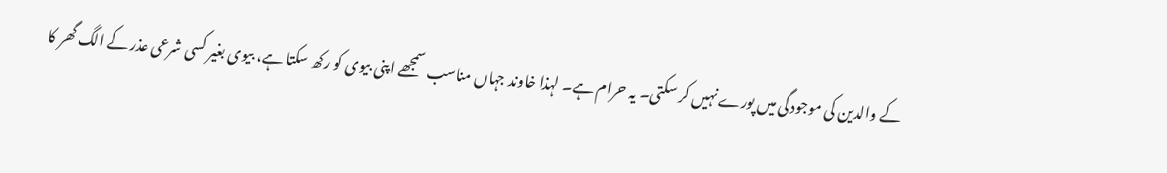کے والدین کی موجودگی میں پورے نہیں کر سکتی۔ یہ حرام ہے۔ لہذا خاوند جہاں مناسب سمجھے اپنی بیوی کو رکھ سکتا ہے، بیوی بغیر کسی شرعی عذر کے الگ گھر کا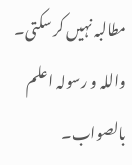مطالبہ نہیں کر سکتی۔
واللہ و رسولہ اعلم بالصواب۔